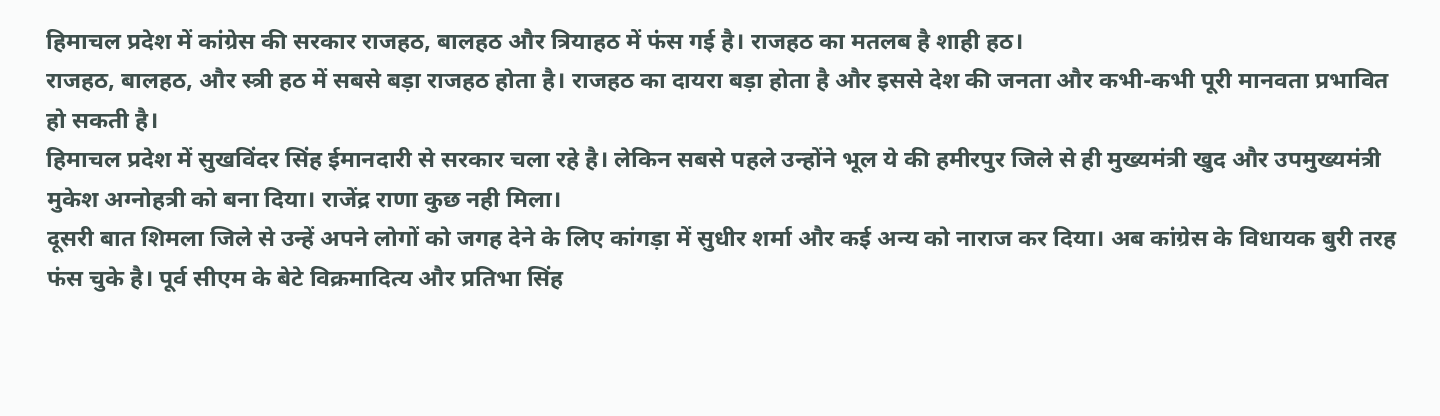हिमाचल प्रदेश में कांग्रेस की सरकार राजहठ, बालहठ और त्रियाहठ में फंस गई है। राजहठ का मतलब है शाही हठ।
राजहठ, बालहठ, और स्त्री हठ में सबसे बड़ा राजहठ होता है। राजहठ का दायरा बड़ा होता है और इससे देश की जनता और कभी-कभी पूरी मानवता प्रभावित हो सकती है।
हिमाचल प्रदेश में सुखविंदर सिंह ईमानदारी से सरकार चला रहे है। लेकिन सबसे पहले उन्होंने भूल ये की हमीरपुर जिले से ही मुख्यमंत्री खुद और उपमुख्यमंत्री मुकेश अग्नोहत्री को बना दिया। राजेंद्र राणा कुछ नही मिला।
दूसरी बात शिमला जिले से उन्हें अपने लोगों को जगह देने के लिए कांगड़ा में सुधीर शर्मा और कई अन्य को नाराज कर दिया। अब कांग्रेस के विधायक बुरी तरह फंस चुके है। पूर्व सीएम के बेटे विक्रमादित्य और प्रतिभा सिंह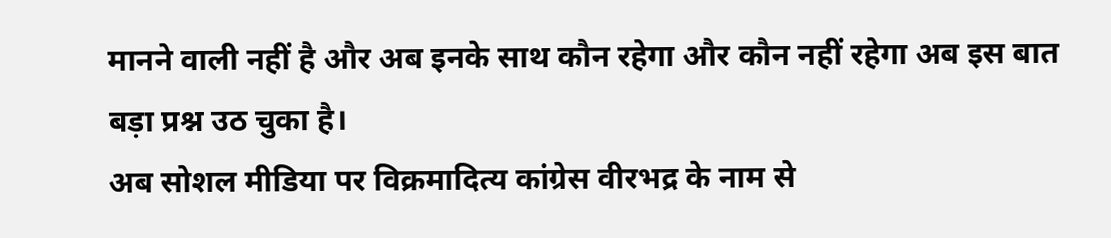मानने वाली नहीं है और अब इनके साथ कौन रहेगा और कौन नहीं रहेगा अब इस बात बड़ा प्रश्न उठ चुका है।
अब सोशल मीडिया पर विक्रमादित्य कांग्रेस वीरभद्र के नाम से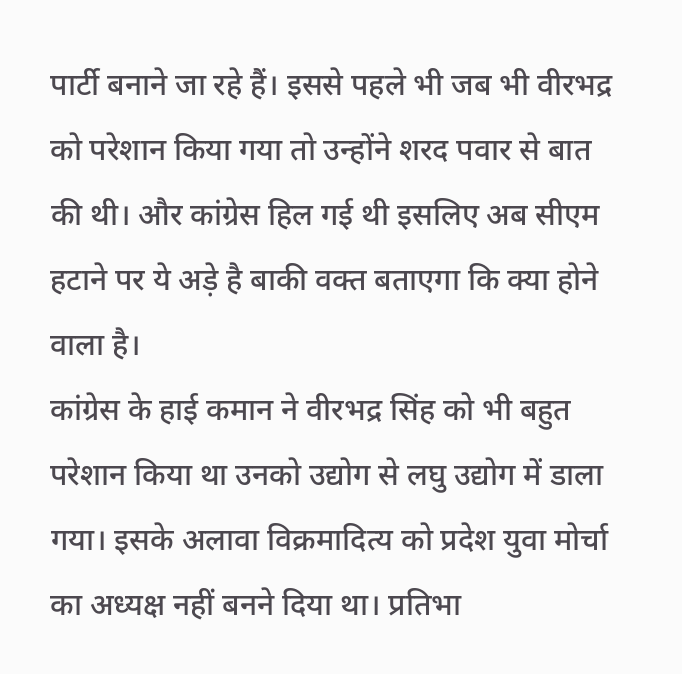पार्टी बनाने जा रहे हैं। इससे पहले भी जब भी वीरभद्र को परेशान किया गया तो उन्होंने शरद पवार से बात की थी। और कांग्रेस हिल गई थी इसलिए अब सीएम हटाने पर ये अड़े है बाकी वक्त बताएगा कि क्या होने वाला है।
कांग्रेस के हाई कमान ने वीरभद्र सिंह को भी बहुत परेशान किया था उनको उद्योग से लघु उद्योग में डाला गया। इसके अलावा विक्रमादित्य को प्रदेश युवा मोर्चा का अध्यक्ष नहीं बनने दिया था। प्रतिभा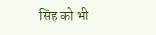सिंह को भी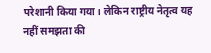परेशानी किया गया। लेकिन राष्ट्रीय नेतृत्व यह नहीं समझता की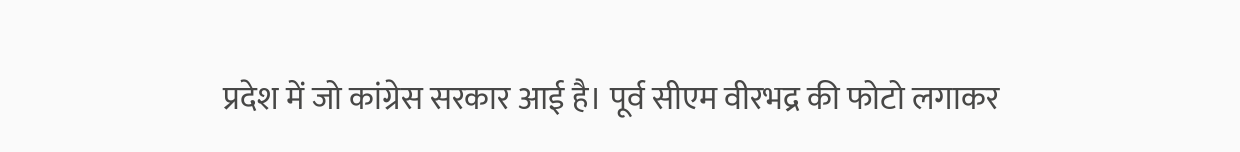प्रदेश में जो कांग्रेस सरकार आई है। पूर्व सीएम वीरभद्र की फोटो लगाकर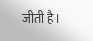जीती है।